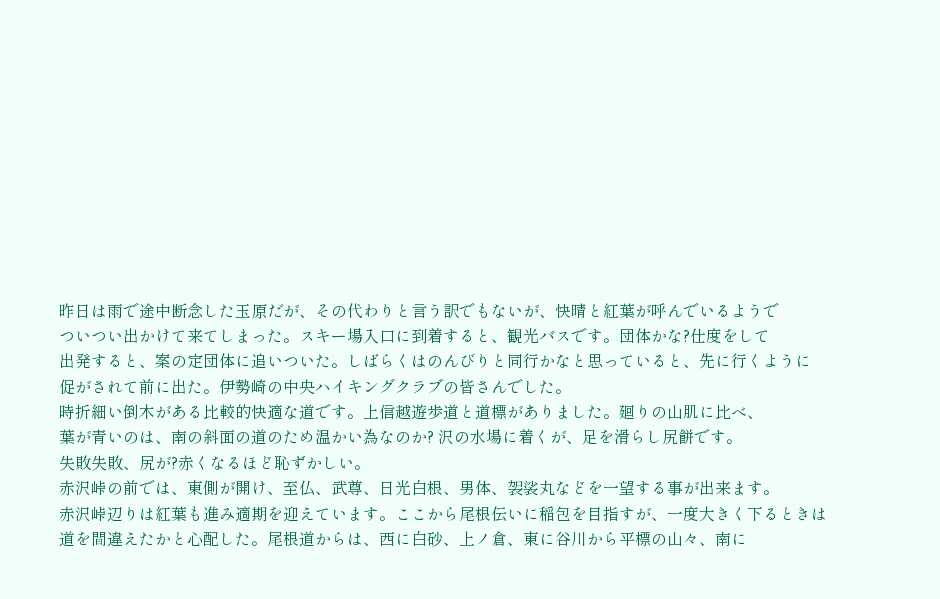昨日は雨で途中断念した玉原だが、その代わりと言う訳でもないが、快晴と紅葉が呼んでいるようで
ついつい出かけて来てしまった。スキー場入口に到着すると、観光バスです。団体かな?仕度をして
出発すると、案の定団体に追いついた。しばらくはのんびりと同行かなと思っていると、先に行くように
促がされて前に出た。伊勢崎の中央ハイキングクラブの皆さんでした。
時折細い倒木がある比較的快適な道です。上信越遊歩道と道標がありました。廻りの山肌に比べ、
葉が青いのは、南の斜面の道のため温かい為なのか? 沢の水場に着くが、足を滑らし尻餅です。
失敗失敗、尻が?赤くなるほど恥ずかしい。
赤沢峠の前では、東側が開け、至仏、武尊、日光白根、男体、袈裟丸などを一望する事が出来ます。
赤沢峠辺りは紅葉も進み適期を迎えています。ここから尾根伝いに稲包を目指すが、一度大きく下るときは
道を間違えたかと心配した。尾根道からは、西に白砂、上ノ倉、東に谷川から平標の山々、南に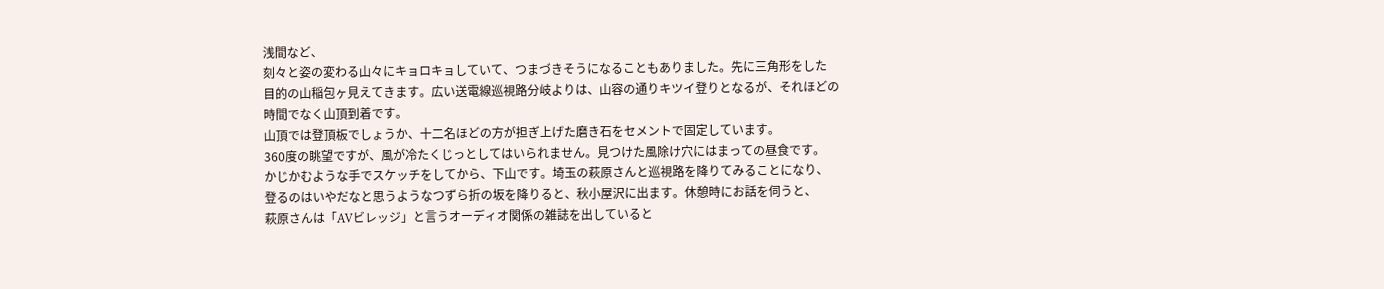浅間など、
刻々と姿の変わる山々にキョロキョしていて、つまづきそうになることもありました。先に三角形をした
目的の山稲包ヶ見えてきます。広い送電線巡視路分岐よりは、山容の通りキツイ登りとなるが、それほどの
時間でなく山頂到着です。
山頂では登頂板でしょうか、十二名ほどの方が担ぎ上げた磨き石をセメントで固定しています。
360度の眺望ですが、風が冷たくじっとしてはいられません。見つけた風除け穴にはまっての昼食です。
かじかむような手でスケッチをしてから、下山です。埼玉の萩原さんと巡視路を降りてみることになり、
登るのはいやだなと思うようなつずら折の坂を降りると、秋小屋沢に出ます。休憩時にお話を伺うと、
萩原さんは「AVビレッジ」と言うオーディオ関係の雑誌を出していると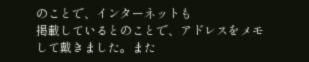のことで、インターネットも
掲載しているとのことで、アドレスをメモして戴きました。また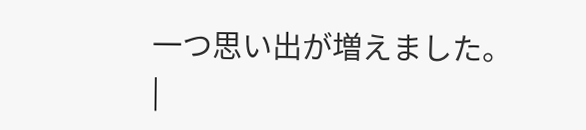一つ思い出が増えました。
|